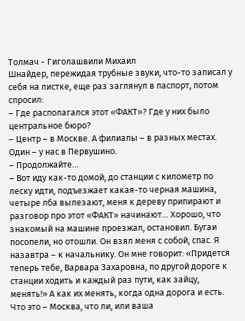Толмач - Гиголашвили Михаил
Шнайдер, пережидая трубные звуки, что-то записал у себя на листке, еще раз заглянул в паспорт, потом спросил:
– Где располагался этот «ФАКТ»? Где у них было центральное бюро?
– Центр – в Москве. А филиалы – в разных местах. Один – у нас в Первушино.
– Продолжайте…
– Вот иду как-то домой, до станции с километр по леску идти, подъезжает какая-то черная машина, четыре лба вылезают, меня к дереву припирают и разговор про этот «ФАКТ» начинают… Хорошо, что знакомый на машине проезжал, остановил. Бугаи посопели, но отошли. Он взял меня с собой, спас. Я назавтра – к начальнику. Он мне говорит: «Придется теперь тебе, Варвара Захаровна, по другой дороге к станции ходить и каждый раз пути, как зайцу, менять!» А как их менять, когда одна дорога и есть. Что это – Москва, что ли, или ваша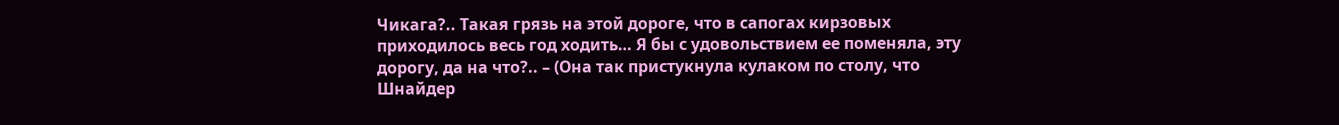Чикага?.. Такая грязь на этой дороге, что в сапогах кирзовых приходилось весь год ходить… Я бы с удовольствием ее поменяла, эту дорогу, да на что?.. – (Она так пристукнула кулаком по столу, что Шнайдер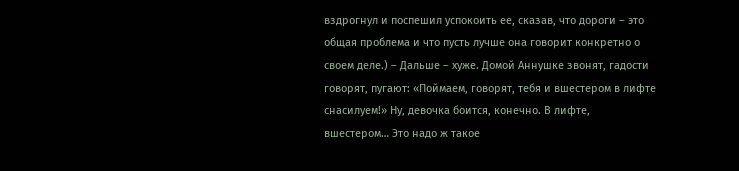вздрогнул и поспешил успокоить ее, сказав, что дороги – это общая проблема и что пусть лучше она говорит конкретно о своем деле.) – Дальше – хуже. Домой Аннушке звонят, гадости говорят, пугают: «Поймаем, говорят, тебя и вшестером в лифте снасилуем!» Ну, девочка боится, конечно. В лифте, вшестером… Это надо ж такое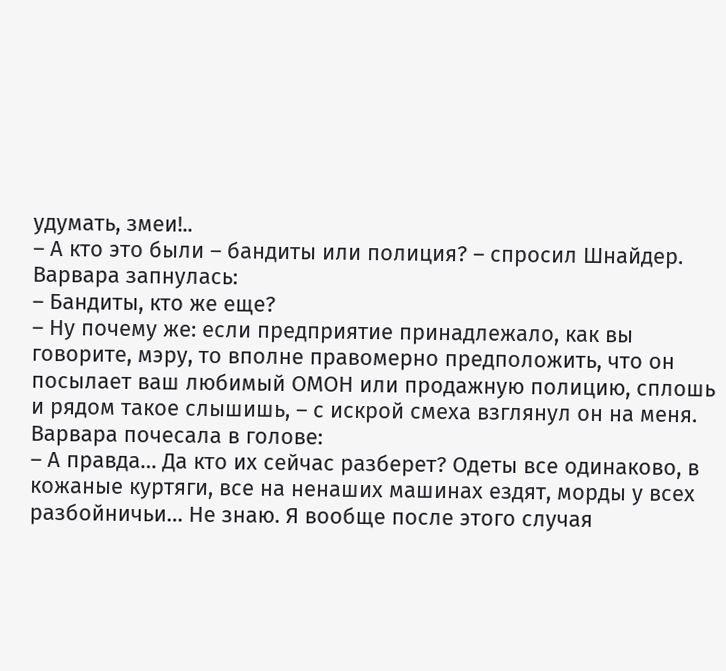удумать, змеи!..
– А кто это были – бандиты или полиция? – спросил Шнайдер.
Варвара запнулась:
– Бандиты, кто же еще?
– Ну почему же: если предприятие принадлежало, как вы говорите, мэру, то вполне правомерно предположить, что он посылает ваш любимый ОМОН или продажную полицию, сплошь и рядом такое слышишь, – с искрой смеха взглянул он на меня.
Варвара почесала в голове:
– А правда… Да кто их сейчас разберет? Одеты все одинаково, в кожаные куртяги, все на ненаших машинах ездят, морды у всех разбойничьи… Не знаю. Я вообще после этого случая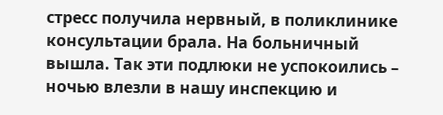стресс получила нервный, в поликлинике консультации брала. На больничный вышла. Так эти подлюки не успокоились – ночью влезли в нашу инспекцию и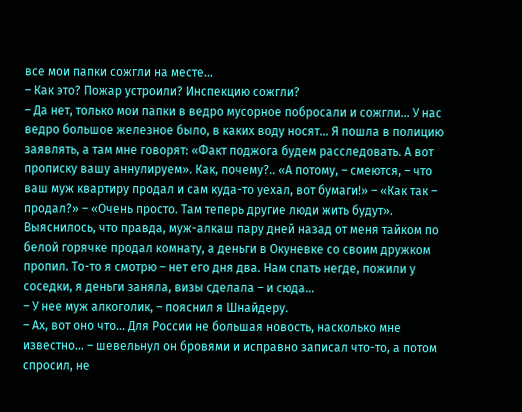все мои папки сожгли на месте…
– Как это? Пожар устроили? Инспекцию сожгли?
– Да нет, только мои папки в ведро мусорное побросали и сожгли… У нас ведро большое железное было, в каких воду носят… Я пошла в полицию заявлять, а там мне говорят: «Факт поджога будем расследовать. А вот прописку вашу аннулируем». Как, почему?.. «А потому, – смеются, – что ваш муж квартиру продал и сам куда-то уехал, вот бумаги!» – «Как так – продал?» – «Очень просто. Там теперь другие люди жить будут». Выяснилось, что правда, муж-алкаш пару дней назад от меня тайком по белой горячке продал комнату, а деньги в Окуневке со своим дружком пропил. То-то я смотрю – нет его дня два. Нам спать негде, пожили у соседки, я деньги заняла, визы сделала – и сюда…
– У нее муж алкоголик, – пояснил я Шнайдеру.
– Ах, вот оно что… Для России не большая новость, насколько мне известно… – шевельнул он бровями и исправно записал что-то, а потом спросил, не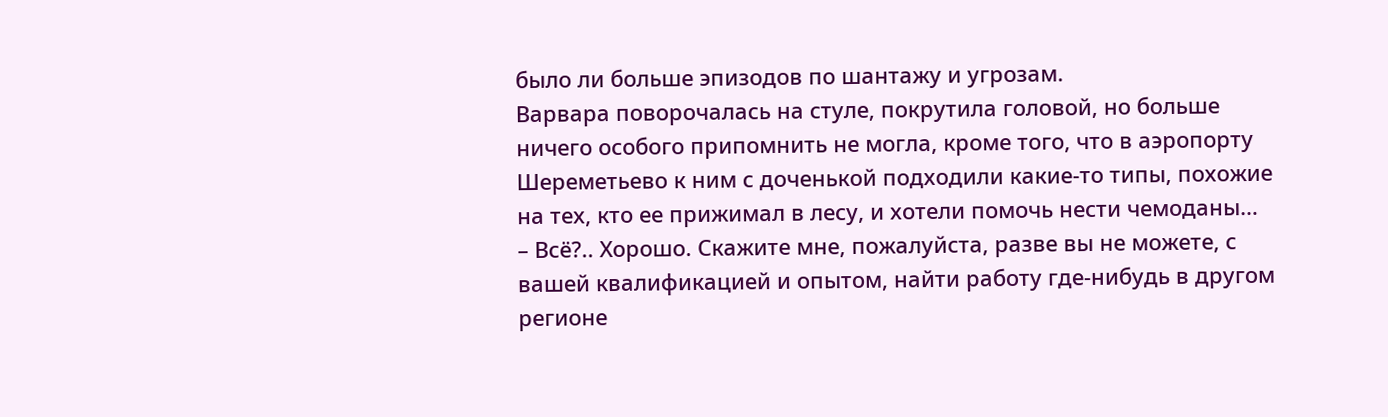было ли больше эпизодов по шантажу и угрозам.
Варвара поворочалась на стуле, покрутила головой, но больше ничего особого припомнить не могла, кроме того, что в аэропорту Шереметьево к ним с доченькой подходили какие-то типы, похожие на тех, кто ее прижимал в лесу, и хотели помочь нести чемоданы…
– Всё?.. Хорошо. Скажите мне, пожалуйста, разве вы не можете, с вашей квалификацией и опытом, найти работу где-нибудь в другом регионе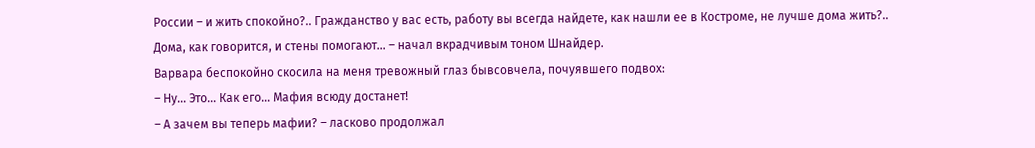России – и жить спокойно?.. Гражданство у вас есть, работу вы всегда найдете, как нашли ее в Костроме, не лучше дома жить?.. Дома, как говорится, и стены помогают… – начал вкрадчивым тоном Шнайдер.
Варвара беспокойно скосила на меня тревожный глаз бывсовчела, почуявшего подвох:
– Ну… Это… Как его… Мафия всюду достанет!
– А зачем вы теперь мафии? – ласково продолжал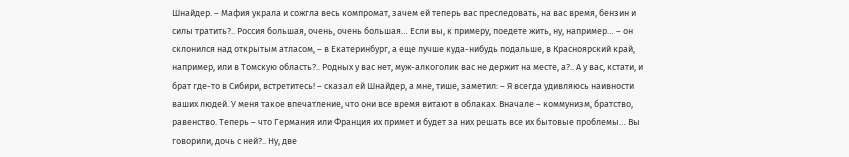Шнайдер. – Мафия украла и сожгла весь компромат, зачем ей теперь вас преследовать, на вас время, бензин и силы тратить?.. Россия большая, очень, очень большая… Если вы, к примеру, поедете жить, ну, например… – он склонился над открытым атласом, – в Екатеринбург, а еще лучше куда-нибудь подальше, в Красноярский край, например, или в Томскую область?.. Родных у вас нет, муж-алкоголик вас не держит на месте, а?.. А у вас, кстати, и брат где-то в Сибири, встретитесь! – сказал ей Шнайдер, а мне, тише, заметил: – Я всегда удивляюсь наивности ваших людей. У меня такое впечатление, что они все время витают в облаках. Вначале – коммунизм, братство, равенство. Теперь – что Германия или Франция их примет и будет за них решать все их бытовые проблемы… Вы говорили, дочь с ней?.. Ну, две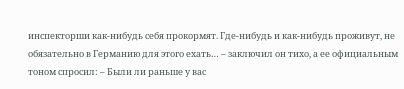инспекторши как-нибудь себя прокормят. Где-нибудь и как-нибудь проживут, не обязательно в Германию для этого ехать… – заключил он тихо, а ее официальным тоном спросил: – Были ли раньше у вас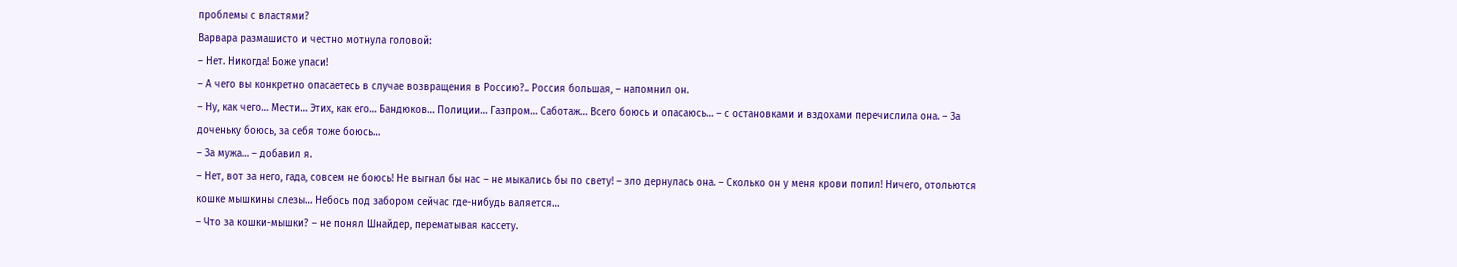проблемы с властями?
Варвара размашисто и честно мотнула головой:
– Нет. Никогда! Боже упаси!
– А чего вы конкретно опасаетесь в случае возвращения в Россию?.. Россия большая, – напомнил он.
– Ну, как чего… Мести… Этих, как его… Бандюков… Полиции… Газпром… Саботаж… Всего боюсь и опасаюсь… – с остановками и вздохами перечислила она. – За доченьку боюсь, за себя тоже боюсь…
– За мужа… – добавил я.
– Нет, вот за него, гада, совсем не боюсь! Не выгнал бы нас – не мыкались бы по свету! – зло дернулась она. – Сколько он у меня крови попил! Ничего, отольются кошке мышкины слезы… Небось под забором сейчас где-нибудь валяется…
– Что за кошки-мышки? – не понял Шнайдер, перематывая кассету.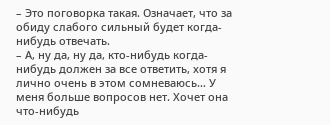– Это поговорка такая. Означает, что за обиду слабого сильный будет когда-нибудь отвечать.
– А, ну да, ну да, кто-нибудь когда-нибудь должен за все ответить, хотя я лично очень в этом сомневаюсь… У меня больше вопросов нет. Хочет она что-нибудь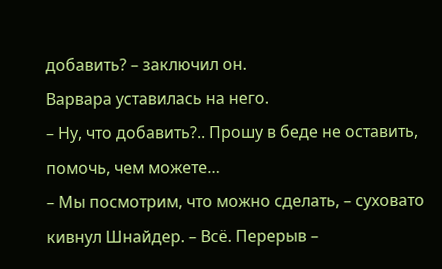добавить? – заключил он.
Варвара уставилась на него.
– Ну, что добавить?.. Прошу в беде не оставить, помочь, чем можете…
– Мы посмотрим, что можно сделать, – суховато кивнул Шнайдер. – Всё. Перерыв –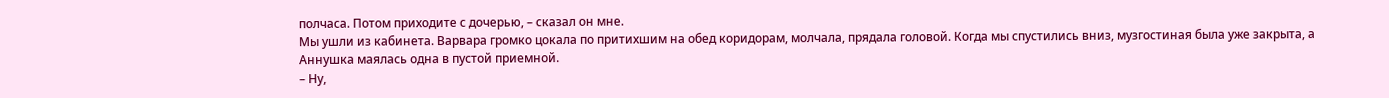полчаса. Потом приходите с дочерью, – сказал он мне.
Мы ушли из кабинета. Варвара громко цокала по притихшим на обед коридорам, молчала, прядала головой. Когда мы спустились вниз, музгостиная была уже закрыта, а Аннушка маялась одна в пустой приемной.
– Ну,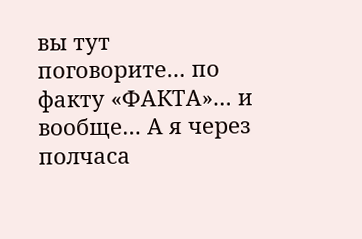вы тут поговорите… по факту «ФАКТА»… и вообще… А я через полчаса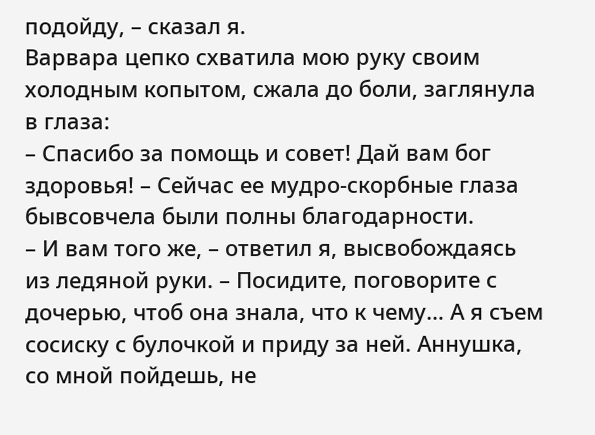подойду, – сказал я.
Варвара цепко схватила мою руку своим холодным копытом, сжала до боли, заглянула в глаза:
– Спасибо за помощь и совет! Дай вам бог здоровья! – Сейчас ее мудро-скорбные глаза бывсовчела были полны благодарности.
– И вам того же, – ответил я, высвобождаясь из ледяной руки. – Посидите, поговорите с дочерью, чтоб она знала, что к чему… А я съем сосиску с булочкой и приду за ней. Аннушка, со мной пойдешь, не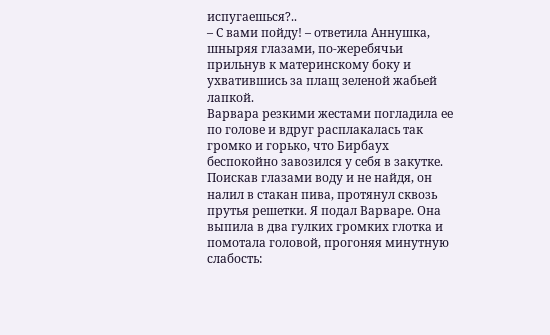испугаешься?..
– С вами пойду! – ответила Аннушка, шныряя глазами, по-жеребячьи прильнув к материнскому боку и ухватившись за плащ зеленой жабьей лапкой.
Варвара резкими жестами погладила ее по голове и вдруг расплакалась так громко и горько, что Бирбаух беспокойно завозился у себя в закутке. Поискав глазами воду и не найдя, он налил в стакан пива, протянул сквозь прутья решетки. Я подал Варваре. Она выпила в два гулких громких глотка и помотала головой, прогоняя минутную слабость: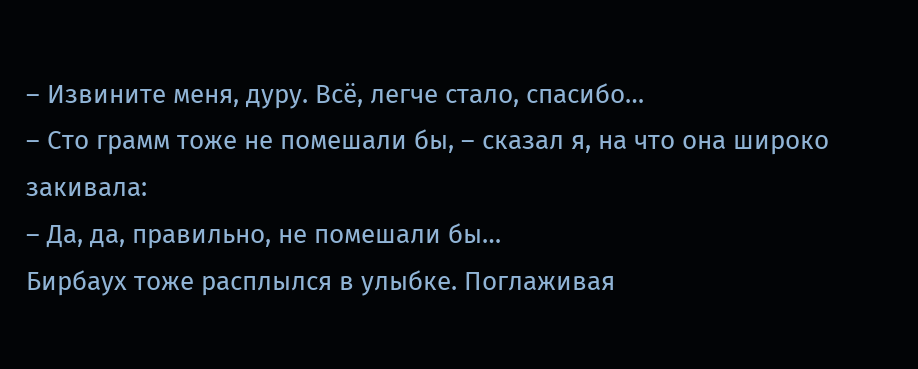– Извините меня, дуру. Всё, легче стало, спасибо…
– Сто грамм тоже не помешали бы, – сказал я, на что она широко закивала:
– Да, да, правильно, не помешали бы…
Бирбаух тоже расплылся в улыбке. Поглаживая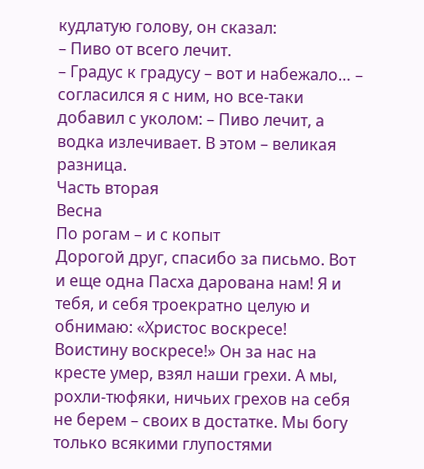кудлатую голову, он сказал:
– Пиво от всего лечит.
– Градус к градусу – вот и набежало… – согласился я с ним, но все-таки добавил с уколом: – Пиво лечит, а водка излечивает. В этом – великая разница.
Часть вторая
Весна
По рогам – и с копыт
Дорогой друг, спасибо за письмо. Вот и еще одна Пасха дарована нам! Я и тебя, и себя троекратно целую и обнимаю: «Христос воскресе! Воистину воскресе!» Он за нас на кресте умер, взял наши грехи. А мы, рохли-тюфяки, ничьих грехов на себя не берем – своих в достатке. Мы богу только всякими глупостями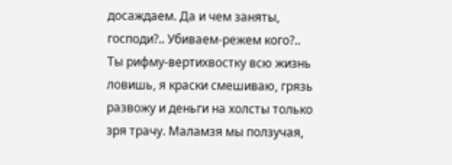досаждаем. Да и чем заняты, господи?.. Убиваем-режем кого?.. Ты рифму-вертихвостку всю жизнь ловишь, я краски смешиваю, грязь развожу и деньги на холсты только зря трачу. Маламзя мы ползучая,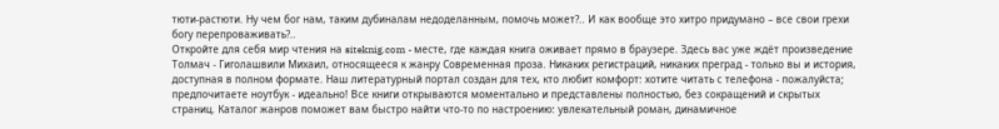тюти-растюти. Ну чем бог нам, таким дубиналам недоделанным, помочь может?.. И как вообще это хитро придумано – все свои грехи богу перепроваживать?..
Откройте для себя мир чтения на siteknig.com - месте, где каждая книга оживает прямо в браузере. Здесь вас уже ждёт произведение Толмач - Гиголашвили Михаил, относящееся к жанру Современная проза. Никаких регистраций, никаких преград - только вы и история, доступная в полном формате. Наш литературный портал создан для тех, кто любит комфорт: хотите читать с телефона - пожалуйста; предпочитаете ноутбук - идеально! Все книги открываются моментально и представлены полностью, без сокращений и скрытых страниц. Каталог жанров поможет вам быстро найти что-то по настроению: увлекательный роман, динамичное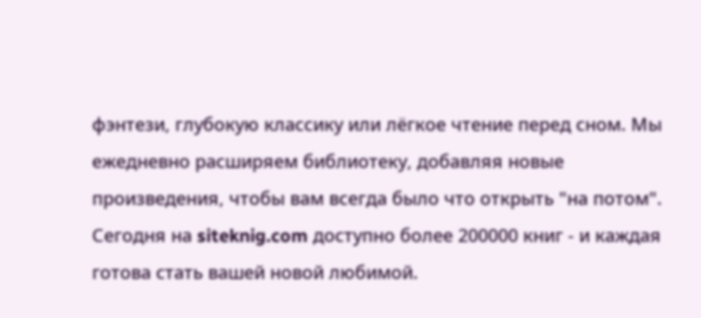фэнтези, глубокую классику или лёгкое чтение перед сном. Мы ежедневно расширяем библиотеку, добавляя новые произведения, чтобы вам всегда было что открыть "на потом". Сегодня на siteknig.com доступно более 200000 книг - и каждая готова стать вашей новой любимой.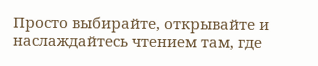Просто выбирайте, открывайте и наслаждайтесь чтением там, где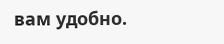вам удобно.